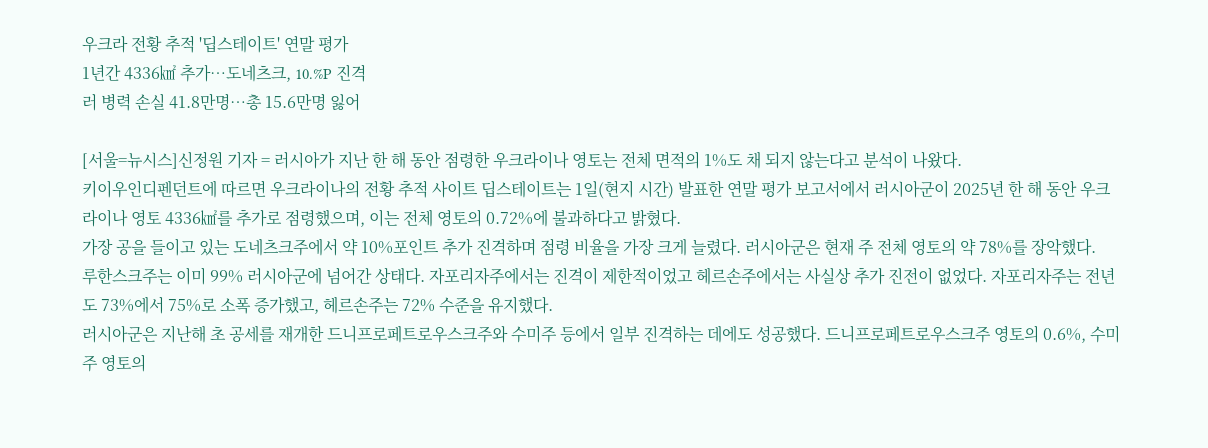우크라 전황 추적 '딥스테이트' 연말 평가
1년간 4336㎢ 추가…도네츠크, 10.%P 진격
러 병력 손실 41.8만명…총 15.6만명 잃어

[서울=뉴시스]신정원 기자 = 러시아가 지난 한 해 동안 점령한 우크라이나 영토는 전체 면적의 1%도 채 되지 않는다고 분석이 나왔다.
키이우인디펜던트에 따르면 우크라이나의 전황 추적 사이트 딥스테이트는 1일(현지 시간) 발표한 연말 평가 보고서에서 러시아군이 2025년 한 해 동안 우크라이나 영토 4336㎢를 추가로 점령했으며, 이는 전체 영토의 0.72%에 불과하다고 밝혔다.
가장 공을 들이고 있는 도네츠크주에서 약 10%포인트 추가 진격하며 점령 비율을 가장 크게 늘렸다. 러시아군은 현재 주 전체 영토의 약 78%를 장악했다.
루한스크주는 이미 99% 러시아군에 넘어간 상태다. 자포리자주에서는 진격이 제한적이었고 헤르손주에서는 사실상 추가 진전이 없었다. 자포리자주는 전년도 73%에서 75%로 소폭 증가했고, 헤르손주는 72% 수준을 유지했다.
러시아군은 지난해 초 공세를 재개한 드니프로페트로우스크주와 수미주 등에서 일부 진격하는 데에도 성공했다. 드니프로페트로우스크주 영토의 0.6%, 수미주 영토의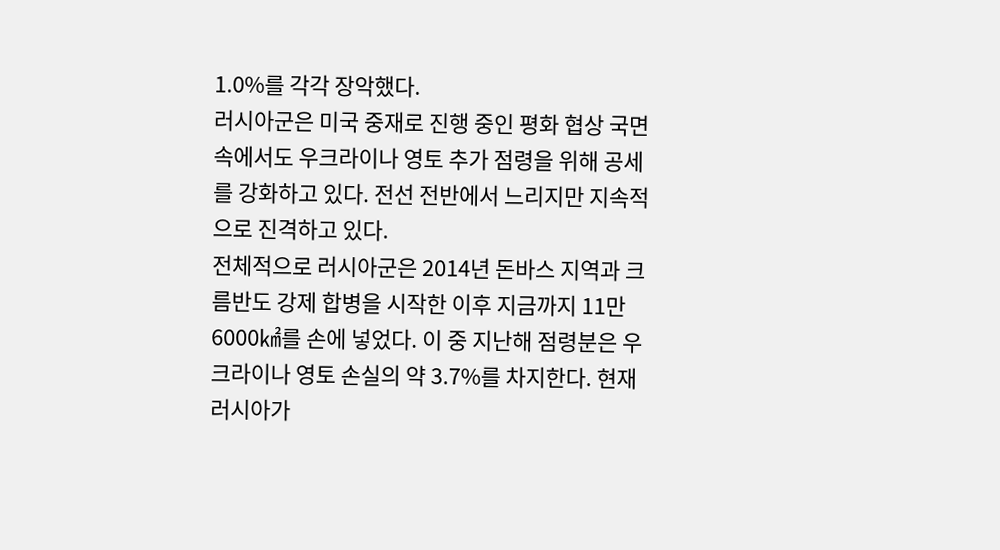1.0%를 각각 장악했다.
러시아군은 미국 중재로 진행 중인 평화 협상 국면 속에서도 우크라이나 영토 추가 점령을 위해 공세를 강화하고 있다. 전선 전반에서 느리지만 지속적으로 진격하고 있다.
전체적으로 러시아군은 2014년 돈바스 지역과 크름반도 강제 합병을 시작한 이후 지금까지 11만6000㎢를 손에 넣었다. 이 중 지난해 점령분은 우크라이나 영토 손실의 약 3.7%를 차지한다. 현재 러시아가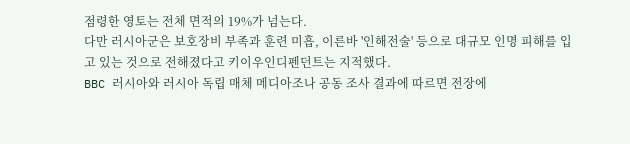점령한 영토는 전체 면적의 19%가 넘는다.
다만 러시아군은 보호장비 부족과 훈련 미흡, 이른바 '인해전술' 등으로 대규모 인명 피해를 입고 있는 것으로 전해졌다고 키이우인디펜던트는 지적했다.
BBC 러시아와 러시아 독립 매체 메디아조나 공동 조사 결과에 따르면 전장에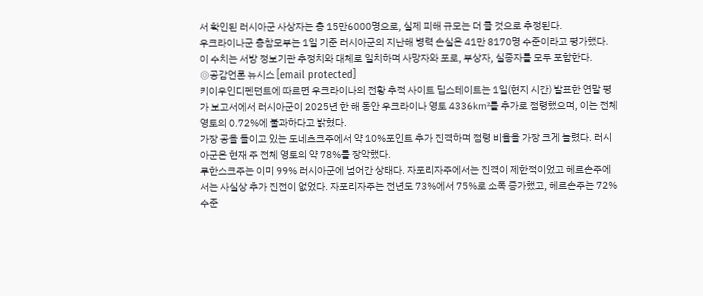서 확인된 러시아군 사상자는 총 15만6000명으로, 실제 피해 규모는 더 클 것으로 추정된다.
우크라이나군 총참모부는 1일 기준 러시아군의 지난해 병력 손실은 41만 8170명 수준이라고 평가했다. 이 수치는 서방 정보기관 추정치와 대체로 일치하며 사망자와 포로, 부상자, 실종자를 모두 포함한다.
◎공감언론 뉴시스 [email protected]
키이우인디펜던트에 따르면 우크라이나의 전황 추적 사이트 딥스테이트는 1일(현지 시간) 발표한 연말 평가 보고서에서 러시아군이 2025년 한 해 동안 우크라이나 영토 4336㎢를 추가로 점령했으며, 이는 전체 영토의 0.72%에 불과하다고 밝혔다.
가장 공을 들이고 있는 도네츠크주에서 약 10%포인트 추가 진격하며 점령 비율을 가장 크게 늘렸다. 러시아군은 현재 주 전체 영토의 약 78%를 장악했다.
루한스크주는 이미 99% 러시아군에 넘어간 상태다. 자포리자주에서는 진격이 제한적이었고 헤르손주에서는 사실상 추가 진전이 없었다. 자포리자주는 전년도 73%에서 75%로 소폭 증가했고, 헤르손주는 72% 수준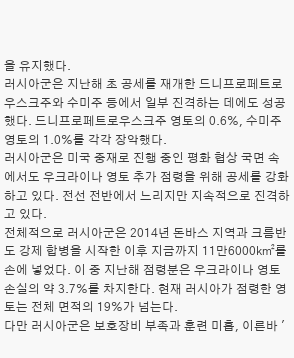을 유지했다.
러시아군은 지난해 초 공세를 재개한 드니프로페트로우스크주와 수미주 등에서 일부 진격하는 데에도 성공했다. 드니프로페트로우스크주 영토의 0.6%, 수미주 영토의 1.0%를 각각 장악했다.
러시아군은 미국 중재로 진행 중인 평화 협상 국면 속에서도 우크라이나 영토 추가 점령을 위해 공세를 강화하고 있다. 전선 전반에서 느리지만 지속적으로 진격하고 있다.
전체적으로 러시아군은 2014년 돈바스 지역과 크름반도 강제 합병을 시작한 이후 지금까지 11만6000㎢를 손에 넣었다. 이 중 지난해 점령분은 우크라이나 영토 손실의 약 3.7%를 차지한다. 현재 러시아가 점령한 영토는 전체 면적의 19%가 넘는다.
다만 러시아군은 보호장비 부족과 훈련 미흡, 이른바 '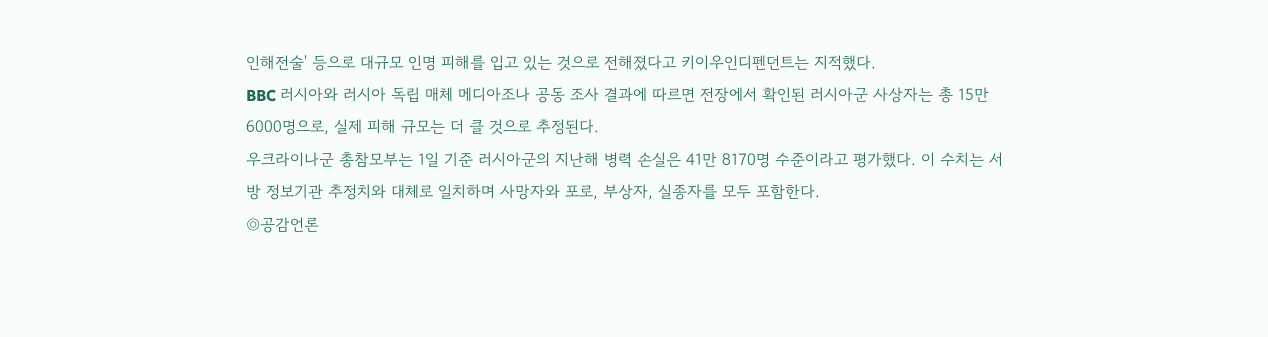인해전술' 등으로 대규모 인명 피해를 입고 있는 것으로 전해졌다고 키이우인디펜던트는 지적했다.
BBC 러시아와 러시아 독립 매체 메디아조나 공동 조사 결과에 따르면 전장에서 확인된 러시아군 사상자는 총 15만6000명으로, 실제 피해 규모는 더 클 것으로 추정된다.
우크라이나군 총참모부는 1일 기준 러시아군의 지난해 병력 손실은 41만 8170명 수준이라고 평가했다. 이 수치는 서방 정보기관 추정치와 대체로 일치하며 사망자와 포로, 부상자, 실종자를 모두 포함한다.
◎공감언론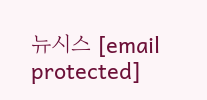뉴시스 [email protected]